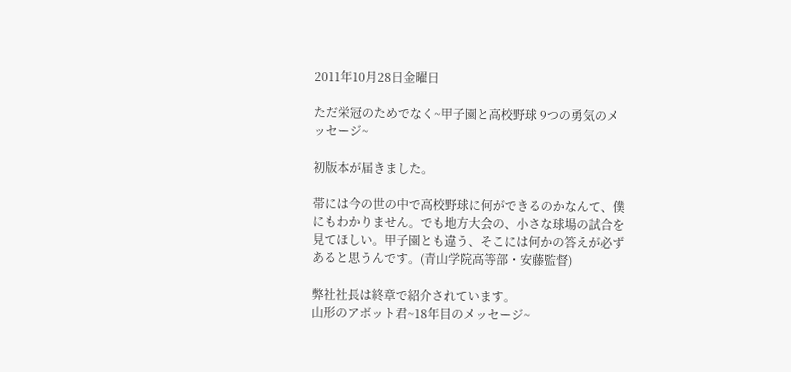2011年10月28日金曜日

ただ栄冠のためでなく~甲子園と高校野球 9つの勇気のメッセージ~

初版本が届きました。

帯には今の世の中で高校野球に何ができるのかなんて、僕にもわかりません。でも地方大会の、小さな球場の試合を見てほしい。甲子園とも違う、そこには何かの答えが必ずあると思うんです。(青山学院高等部・安藤監督)

弊社社長は終章で紹介されています。
山形のアボット君~18年目のメッセージ~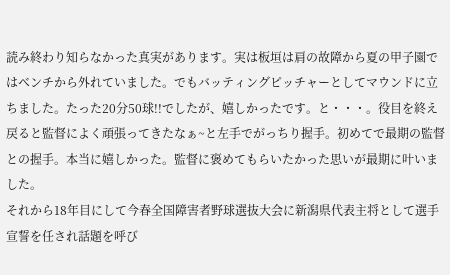読み終わり知らなかった真実があります。実は板垣は肩の故障から夏の甲子園ではベンチから外れていました。でもバッティングピッチャーとしてマウンドに立ちました。たった20分50球!!でしたが、嬉しかったです。と・・・。役目を終え戻ると監督によく頑張ってきたなぁ~と左手でがっちり握手。初めてで最期の監督との握手。本当に嬉しかった。監督に褒めてもらいたかった思いが最期に叶いました。
それから18年目にして今春全国障害者野球選抜大会に新潟県代表主将として選手宣誓を任され話題を呼び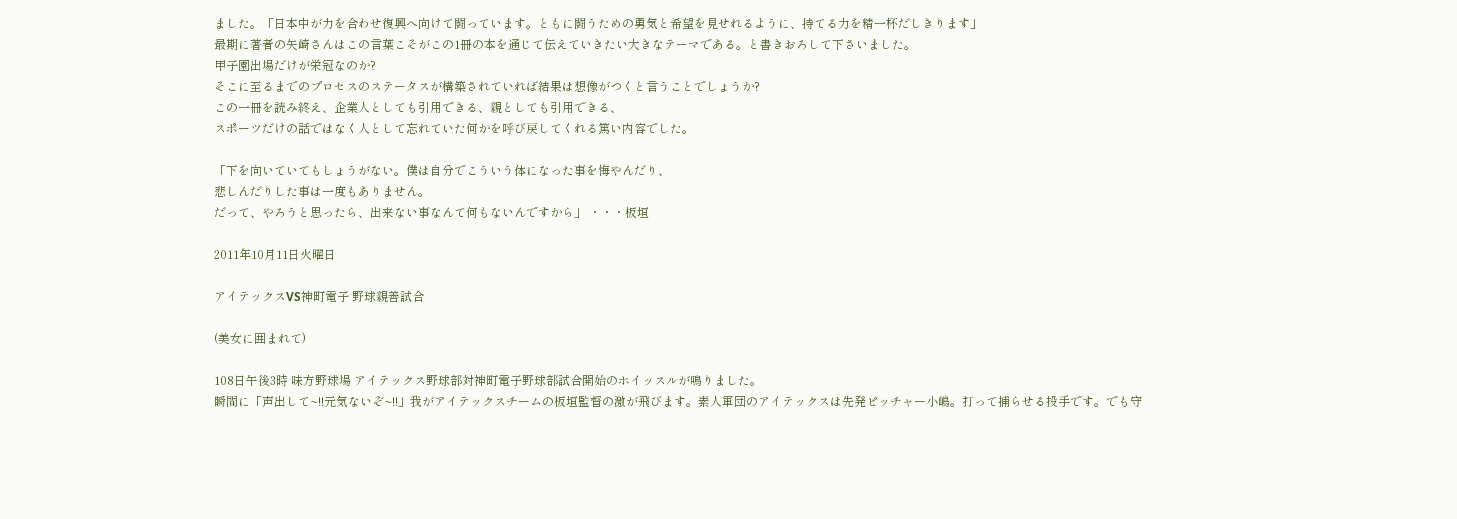ました。「日本中が力を合わせ復興へ向けて闘っています。ともに闘うための勇気と希望を見せれるように、持てる力を精一杯だしきります」
最期に著者の矢崎さんはこの言葉こそがこの1冊の本を通じて伝えていきたい大きなテーマである。と書きおろして下さいました。
甲子園出場だけが栄冠なのか?
そこに至るまでのプロセスのステータスが構築されていれば結果は想像がつくと言うことでしょうか?
この一冊を読み終え、企業人としても引用できる、親としても引用できる、
スポーツだけの話ではなく人として忘れていた何かを呼び戻してくれる篤い内容でした。

「下を向いていてもしょうがない。僕は自分でこういう体になった事を悔やんだり、
悲しんだりした事は一度もありません。
だって、やろうと思ったら、出来ない事なんて何もないんですから」 ・・・板垣

2011年10月11日火曜日

アイテックスVS神町電子 野球親善試合

(美女に囲まれて)

108日午後3時 味方野球場 アイテックス野球部対神町電子野球部試合開始のホイッスルが鳴りました。
瞬間に「声出して~!!元気ないぞ~!!」我がアイテックスチームの板垣監督の激が飛びます。素人軍団のアイテックスは先発ピッチャー小嶋。打って捕らせる投手です。でも守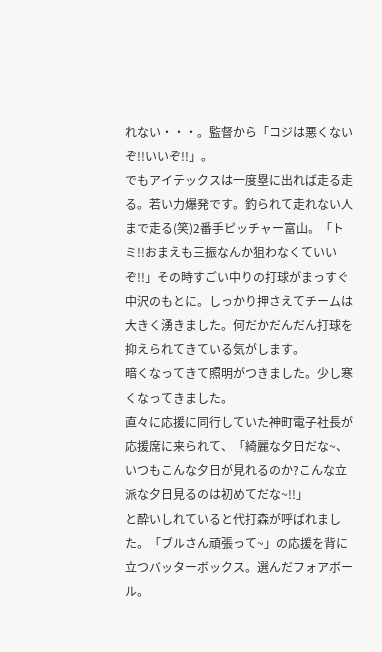れない・・・。監督から「コジは悪くないぞ!!いいぞ!!」。
でもアイテックスは一度塁に出れば走る走る。若い力爆発です。釣られて走れない人まで走る(笑)2番手ピッチャー富山。「トミ!!おまえも三振なんか狙わなくていいぞ!!」その時すごい中りの打球がまっすぐ中沢のもとに。しっかり押さえてチームは大きく湧きました。何だかだんだん打球を抑えられてきている気がします。
暗くなってきて照明がつきました。少し寒くなってきました。
直々に応援に同行していた神町電子社長が応援席に来られて、「綺麗な夕日だな~、いつもこんな夕日が見れるのか?こんな立派な夕日見るのは初めてだな~!!」
と酔いしれていると代打森が呼ばれました。「ブルさん頑張って~」の応援を背に立つバッターボックス。選んだフォアボール。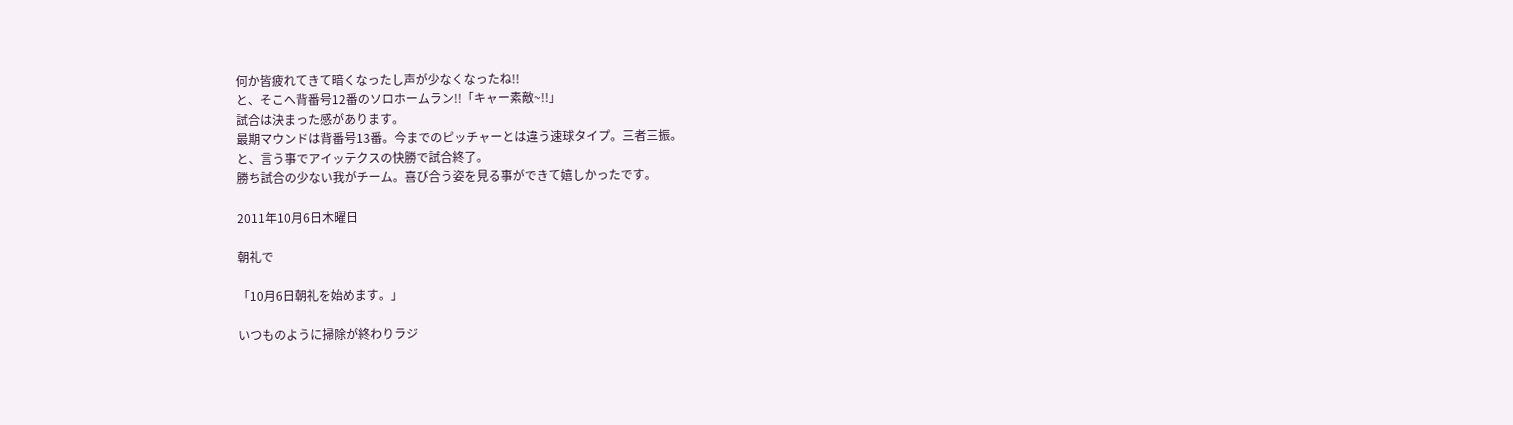何か皆疲れてきて暗くなったし声が少なくなったね!!
と、そこへ背番号12番のソロホームラン!!「キャー素敵~!!」
試合は決まった感があります。
最期マウンドは背番号13番。今までのピッチャーとは違う速球タイプ。三者三振。
と、言う事でアイッテクスの快勝で試合終了。
勝ち試合の少ない我がチーム。喜び合う姿を見る事ができて嬉しかったです。

2011年10月6日木曜日

朝礼で

「10月6日朝礼を始めます。」

いつものように掃除が終わりラジ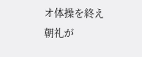オ体操を終え
朝礼が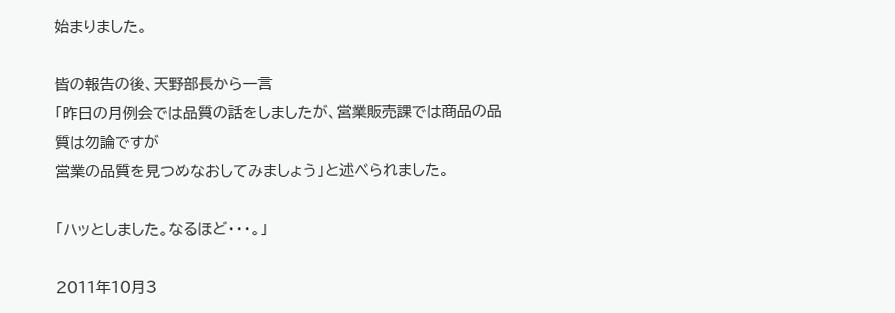始まりました。

皆の報告の後、天野部長から一言
「昨日の月例会では品質の話をしましたが、営業販売課では商品の品質は勿論ですが
営業の品質を見つめなおしてみましょう」と述べられました。

「ハッとしました。なるほど・・・。」

2011年10月3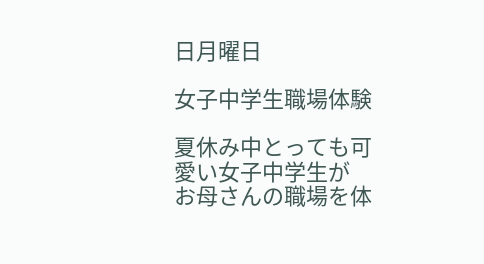日月曜日

女子中学生職場体験

夏休み中とっても可愛い女子中学生が
お母さんの職場を体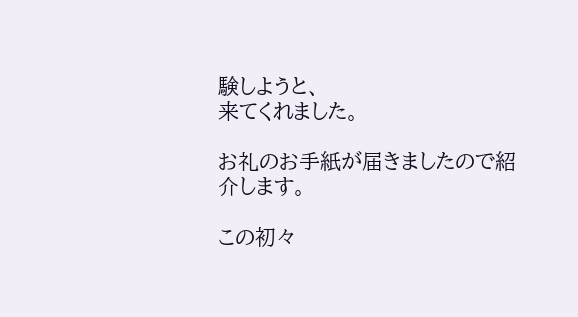験しようと、
来てくれました。

お礼のお手紙が届きましたので紹介します。

この初々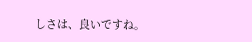しさは、良いですね。